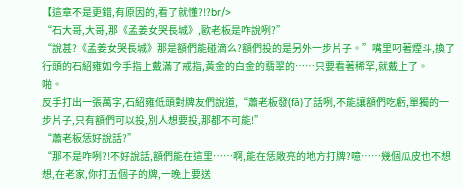【這章不是更錯,有原因的,看了就懂?!?br/>
“石大哥,大哥,那《孟姜女哭長城》,歐老板是咋說咧?”
“說甚?《孟姜女哭長城》那是額們能碰滴么?額們投的是另外一步片子。”嘴里叼著煙斗,換了行頭的石紹雍如今手指上戴滿了戒指,黃金的白金的翡翠的……只要看著稀罕,就戴上了。
啪。
反手打出一張萬字,石紹雍低頭對牌友們說道,“蕭老板發(fā)了話咧,不能讓額們吃虧,單獨的一步片子,只有額們可以投,別人想要投,那都不可能!”
“蕭老板恁好說話?”
“那不是咋咧?!不好說話,額們能在這里……啊,能在恁敞亮的地方打牌?噫……幾個瓜皮也不想想,在老家,你打五個子的牌,一晚上要送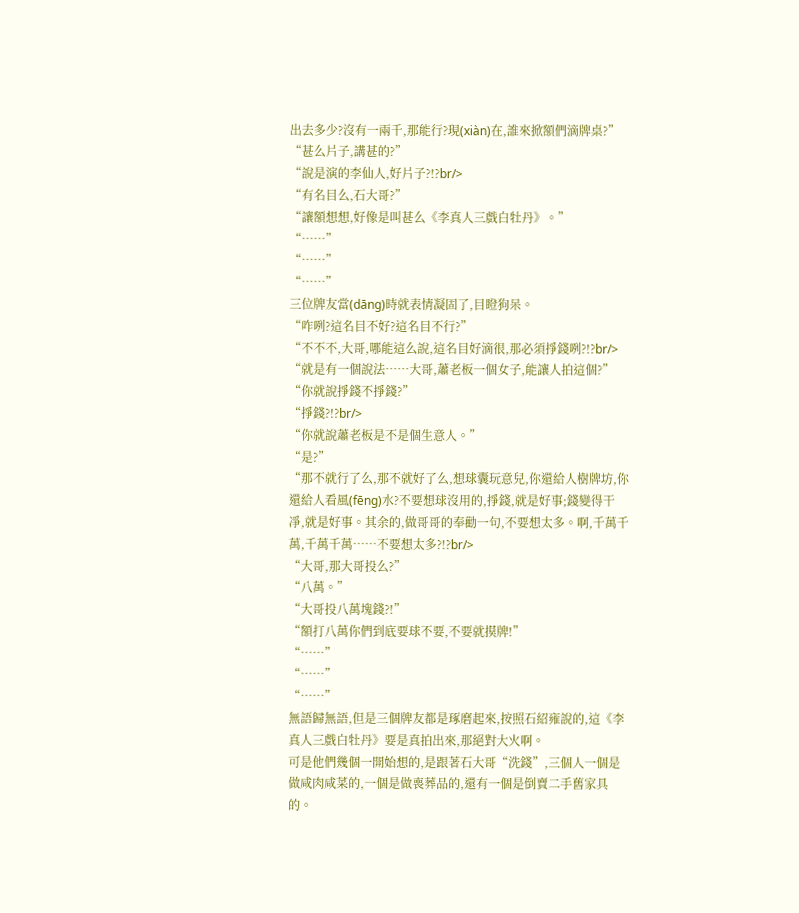出去多少?沒有一兩千,那能行?現(xiàn)在,誰來掀額們滴牌桌?”
“甚么片子,講甚的?”
“說是演的李仙人,好片子?!?br/>
“有名目么,石大哥?”
“讓額想想,好像是叫甚么《李真人三戲白牡丹》。”
“……”
“……”
“……”
三位牌友當(dāng)時就表情凝固了,目瞪狗呆。
“咋咧?這名目不好?這名目不行?”
“不不不,大哥,哪能這么說,這名目好滴很,那必須掙錢咧?!?br/>
“就是有一個說法……大哥,蕭老板一個女子,能讓人拍這個?”
“你就說掙錢不掙錢?”
“掙錢?!?br/>
“你就說蕭老板是不是個生意人。”
“是?”
“那不就行了么,那不就好了么,想球囊玩意兒,你還給人樹牌坊,你還給人看風(fēng)水?不要想球沒用的,掙錢,就是好事;錢變得干凈,就是好事。其余的,做哥哥的奉勸一句,不要想太多。啊,千萬千萬,千萬千萬……不要想太多?!?br/>
“大哥,那大哥投么?”
“八萬。”
“大哥投八萬塊錢?!”
“額打八萬你們到底要球不要,不要就摸牌!”
“……”
“……”
“……”
無語歸無語,但是三個牌友都是琢磨起來,按照石紹雍說的,這《李真人三戲白牡丹》要是真拍出來,那絕對大火啊。
可是他們幾個一開始想的,是跟著石大哥“洗錢”,三個人一個是做咸肉咸菜的,一個是做喪葬品的,還有一個是倒賣二手舊家具的。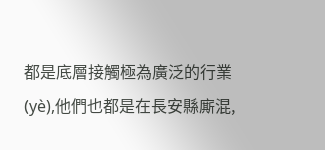都是底層接觸極為廣泛的行業(yè),他們也都是在長安縣廝混,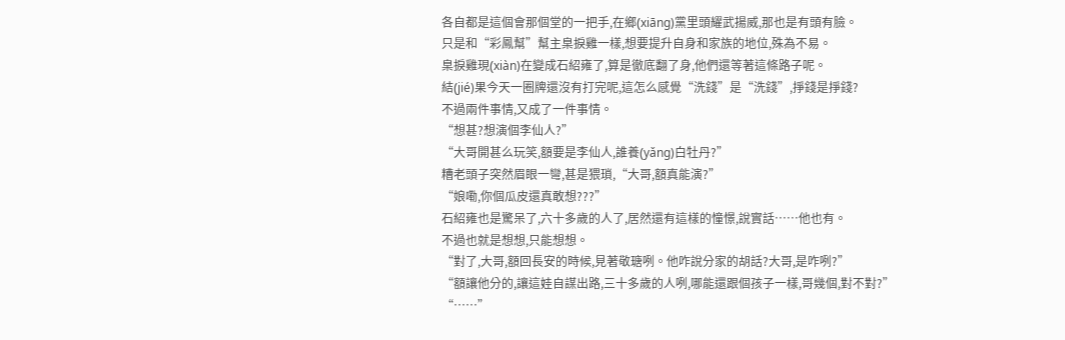各自都是這個會那個堂的一把手,在鄉(xiāng)黨里頭耀武揚威,那也是有頭有臉。
只是和“彩鳳幫”幫主臬捩雞一樣,想要提升自身和家族的地位,殊為不易。
臬捩雞現(xiàn)在變成石紹雍了,算是徹底翻了身,他們還等著這條路子呢。
結(jié)果今天一圈牌還沒有打完呢,這怎么感覺“洗錢”是“洗錢”,掙錢是掙錢?
不過兩件事情,又成了一件事情。
“想甚?想演個李仙人?”
“大哥開甚么玩笑,額要是李仙人,誰養(yǎng)白牡丹?”
糟老頭子突然眉眼一彎,甚是猥瑣,“大哥,額真能演?”
“娘嘞,你個瓜皮還真敢想???”
石紹雍也是驚呆了,六十多歲的人了,居然還有這樣的憧憬,說實話……他也有。
不過也就是想想,只能想想。
“對了,大哥,額回長安的時候,見著敬瑭咧。他咋說分家的胡話?大哥,是咋咧?”
“額讓他分的,讓這娃自謀出路,三十多歲的人咧,哪能還跟個孩子一樣,哥幾個,對不對?”
“……”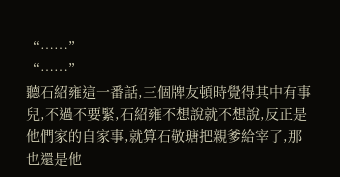“……”
“……”
聽石紹雍這一番話,三個牌友頓時覺得其中有事兒,不過不要緊,石紹雍不想說就不想說,反正是他們家的自家事,就算石敬瑭把親爹給宰了,那也還是他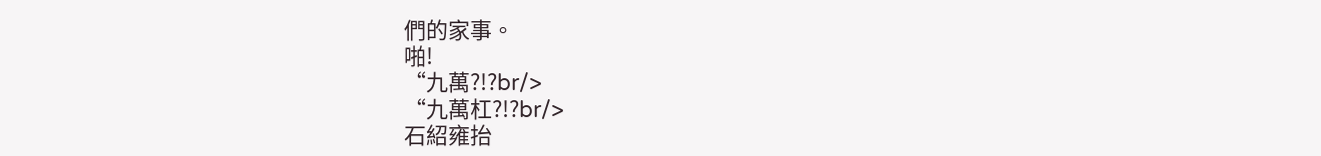們的家事。
啪!
“九萬?!?br/>
“九萬杠?!?br/>
石紹雍抬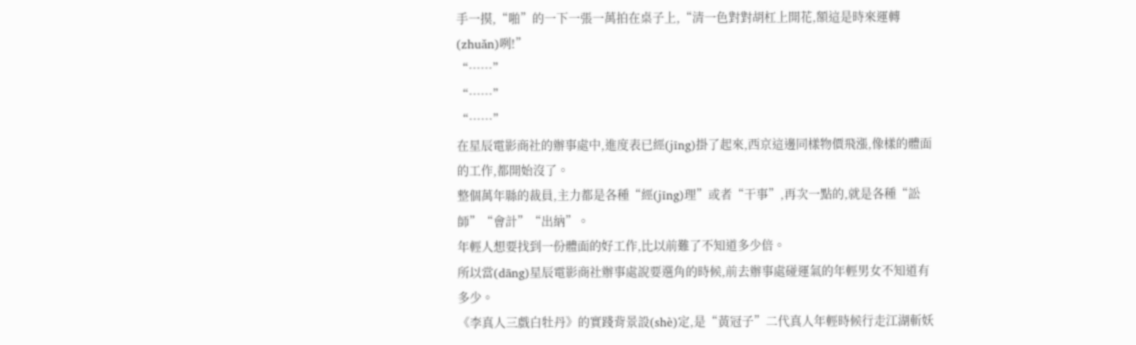手一摸,“啪”的一下一張一萬拍在桌子上,“清一色對對胡杠上開花,額這是時來運轉(zhuǎn)咧!”
“……”
“……”
“……”
在星辰電影商社的辦事處中,進度表已經(jīng)掛了起來,西京這邊同樣物價飛漲,像樣的體面的工作,都開始沒了。
整個萬年縣的裁員,主力都是各種“經(jīng)理”或者“干事”,再次一點的,就是各種“訟師”“會計”“出納”。
年輕人想要找到一份體面的好工作,比以前難了不知道多少倍。
所以當(dāng)星辰電影商社辦事處說要選角的時候,前去辦事處碰運氣的年輕男女不知道有多少。
《李真人三戲白牡丹》的實踐背景設(shè)定,是“黃冠子”二代真人年輕時候行走江湖斬妖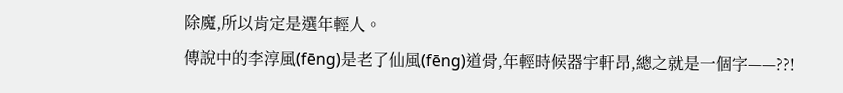除魔,所以肯定是選年輕人。
傳說中的李淳風(fēng)是老了仙風(fēng)道骨,年輕時候器宇軒昂,總之就是一個字——??!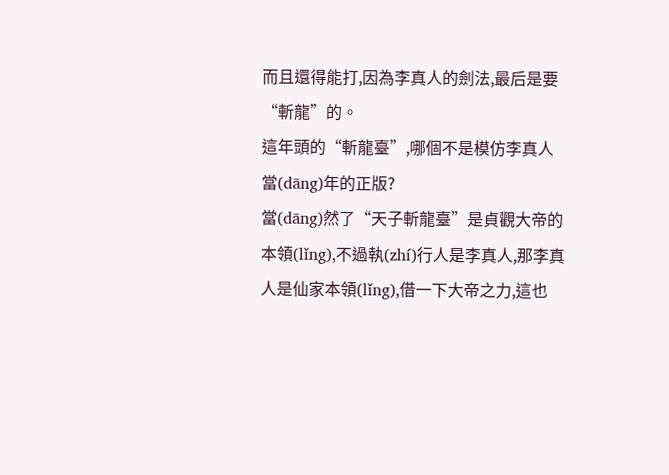而且還得能打,因為李真人的劍法,最后是要“斬龍”的。
這年頭的“斬龍臺”,哪個不是模仿李真人當(dāng)年的正版?
當(dāng)然了“天子斬龍臺”是貞觀大帝的本領(lǐng),不過執(zhí)行人是李真人,那李真人是仙家本領(lǐng),借一下大帝之力,這也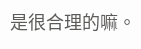是很合理的嘛。